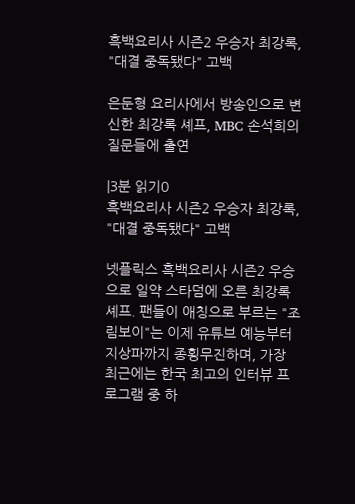흑백요리사 시즌2 우승자 최강록, "대결 중독됐다" 고백

은둔형 요리사에서 방송인으로 변신한 최강록 셰프, MBC 손석희의 질문들에 출연

|3분 읽기0
흑백요리사 시즌2 우승자 최강록, "대결 중독됐다" 고백

넷플릭스 흑백요리사 시즌2 우승으로 일약 스타덤에 오른 최강록 셰프. 팬들이 애칭으로 부르는 "조림보이"는 이제 유튜브 예능부터 지상파까지 종횡무진하며, 가장 최근에는 한국 최고의 인터뷰 프로그램 중 하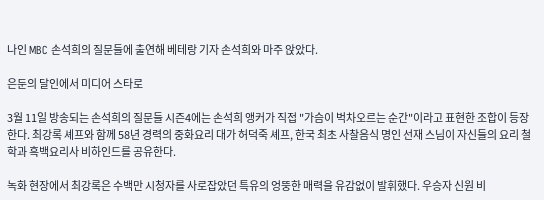나인 MBC 손석희의 질문들에 출연해 베테랑 기자 손석희와 마주 앉았다.

은둔의 달인에서 미디어 스타로

3월 11일 방송되는 손석희의 질문들 시즌4에는 손석희 앵커가 직접 "가슴이 벅차오르는 순간"이라고 표현한 조합이 등장한다. 최강록 셰프와 함께 58년 경력의 중화요리 대가 허덕죽 셰프, 한국 최초 사찰음식 명인 선재 스님이 자신들의 요리 철학과 흑백요리사 비하인드를 공유한다.

녹화 현장에서 최강록은 수백만 시청자를 사로잡았던 특유의 엉뚱한 매력을 유감없이 발휘했다. 우승자 신원 비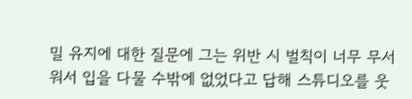밀 유지에 대한 질문에 그는 위반 시 벌칙이 너무 무서워서 입을 다물 수밖에 없었다고 답해 스튜디오를 웃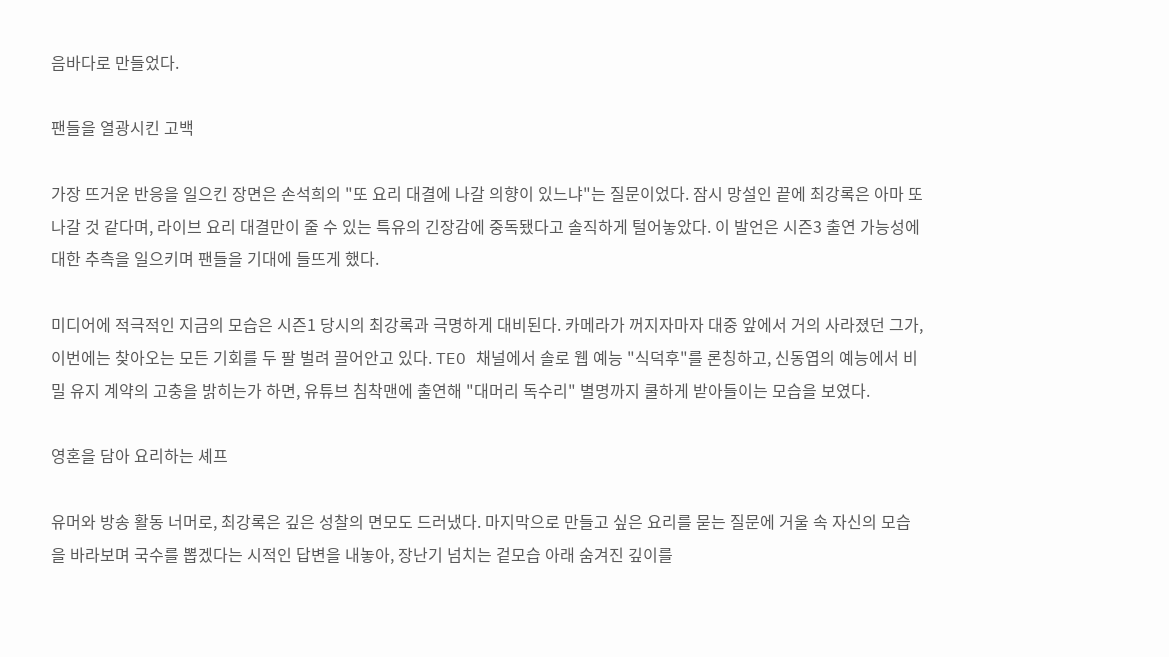음바다로 만들었다.

팬들을 열광시킨 고백

가장 뜨거운 반응을 일으킨 장면은 손석희의 "또 요리 대결에 나갈 의향이 있느냐"는 질문이었다. 잠시 망설인 끝에 최강록은 아마 또 나갈 것 같다며, 라이브 요리 대결만이 줄 수 있는 특유의 긴장감에 중독됐다고 솔직하게 털어놓았다. 이 발언은 시즌3 출연 가능성에 대한 추측을 일으키며 팬들을 기대에 들뜨게 했다.

미디어에 적극적인 지금의 모습은 시즌1 당시의 최강록과 극명하게 대비된다. 카메라가 꺼지자마자 대중 앞에서 거의 사라졌던 그가, 이번에는 찾아오는 모든 기회를 두 팔 벌려 끌어안고 있다. TEO 채널에서 솔로 웹 예능 "식덕후"를 론칭하고, 신동엽의 예능에서 비밀 유지 계약의 고충을 밝히는가 하면, 유튜브 침착맨에 출연해 "대머리 독수리" 별명까지 쿨하게 받아들이는 모습을 보였다.

영혼을 담아 요리하는 셰프

유머와 방송 활동 너머로, 최강록은 깊은 성찰의 면모도 드러냈다. 마지막으로 만들고 싶은 요리를 묻는 질문에 거울 속 자신의 모습을 바라보며 국수를 뽑겠다는 시적인 답변을 내놓아, 장난기 넘치는 겉모습 아래 숨겨진 깊이를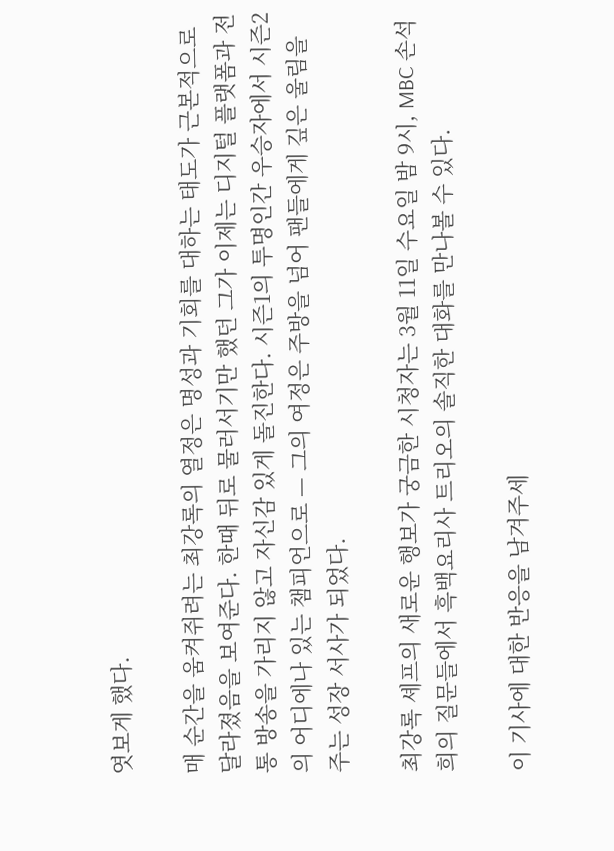엿보게 했다.

매 순간을 움켜쥐려는 최강록의 열정은 명성과 기회를 대하는 태도가 근본적으로 달라졌음을 보여준다. 한때 뒤로 물러서기만 했던 그가 이제는 디지털 플랫폼과 전통 방송을 가리지 않고 자신감 있게 돌진한다. 시즌1의 투명인간 우승자에서 시즌2의 어디에나 있는 챔피언으로 — 그의 여정은 주방을 넘어 팬들에게 깊은 울림을 주는 성장 서사가 되었다.

최강록 셰프의 새로운 행보가 궁금한 시청자는 3월 11일 수요일 밤 9시, MBC 손석희의 질문들에서 흑백요리사 트리오의 솔직한 대화를 만나볼 수 있다.

이 기사에 대한 반응을 남겨주세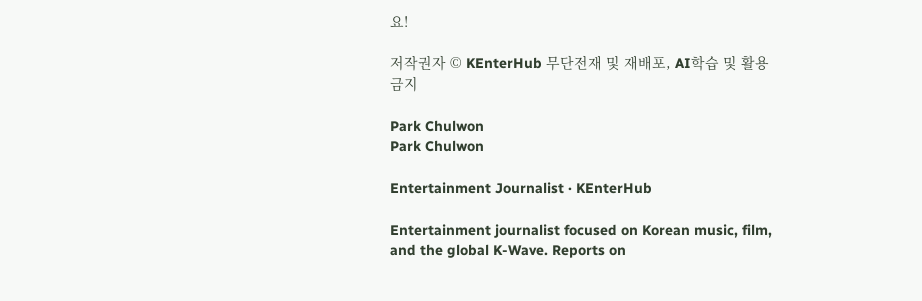요!

저작권자 © KEnterHub 무단전재 및 재배포, AI학습 및 활용 금지

Park Chulwon
Park Chulwon

Entertainment Journalist · KEnterHub

Entertainment journalist focused on Korean music, film, and the global K-Wave. Reports on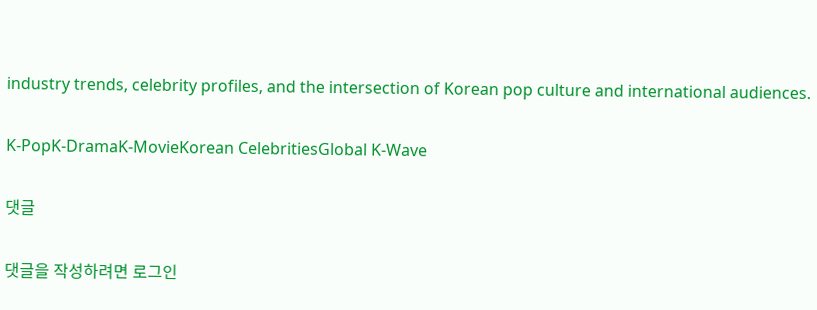industry trends, celebrity profiles, and the intersection of Korean pop culture and international audiences.

K-PopK-DramaK-MovieKorean CelebritiesGlobal K-Wave

댓글

댓글을 작성하려면 로그인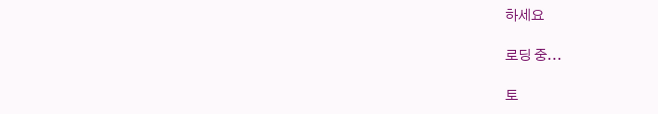하세요

로딩 중...

토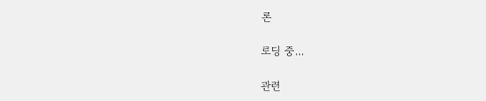론

로딩 중...

관련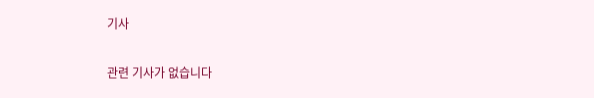기사

관련 기사가 없습니다